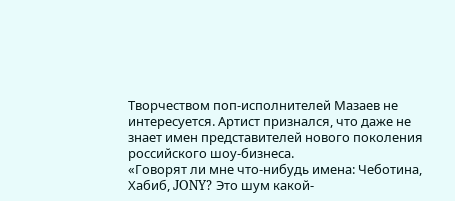Творчеством поп-исполнителей Мазаев не интересуется. Артист признался, что даже не знает имен представителей нового поколения российского шоу-бизнеса.
«Говорят ли мне что-нибудь имена: Чеботина, Хабиб, JONY? Это шум какой-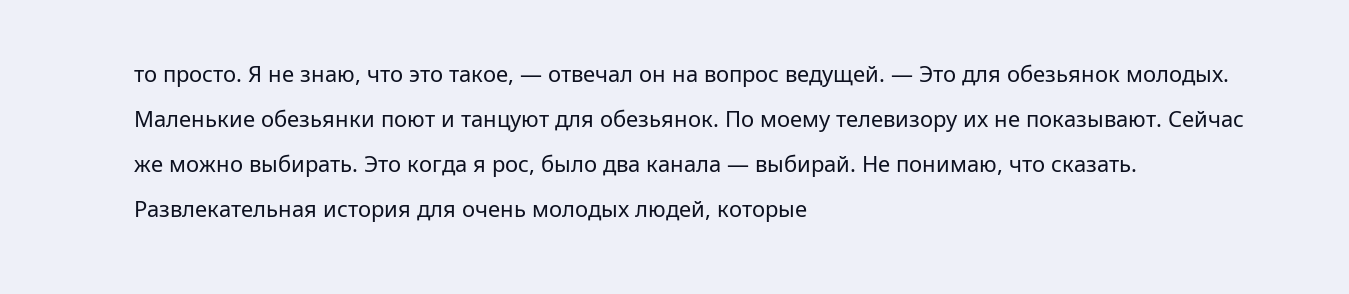то просто. Я не знаю, что это такое, — отвечал он на вопрос ведущей. — Это для обезьянок молодых. Маленькие обезьянки поют и танцуют для обезьянок. По моему телевизору их не показывают. Сейчас же можно выбирать. Это когда я рос, было два канала — выбирай. Не понимаю, что сказать. Развлекательная история для очень молодых людей, которые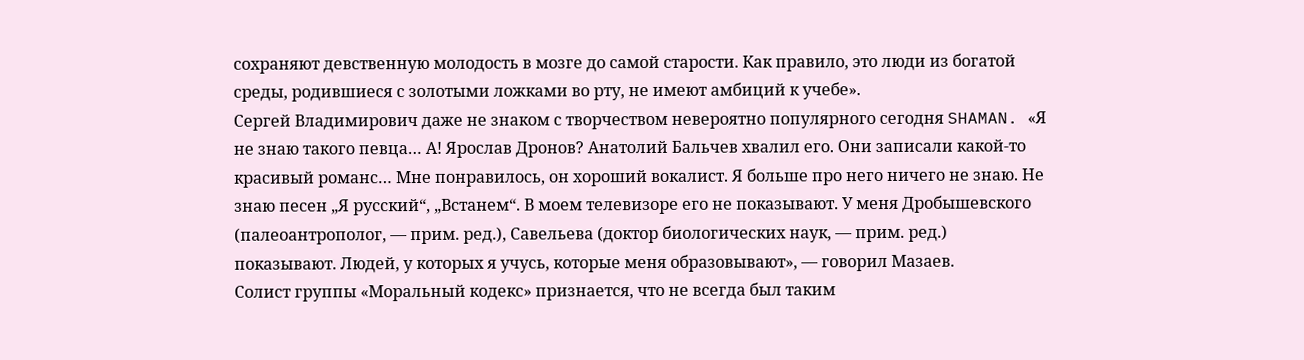сохраняют девственную молодость в мозге до самой старости. Как правило, это люди из богатой среды, родившиеся с золотыми ложками во рту, не имеют амбиций к учебе».
Сергей Владимирович даже не знаком с творчеством невероятно популярного сегодня SHAMAN. «Я не знаю такого певца… А! Ярослав Дронов? Анатолий Бальчев хвалил его. Они записали какой-то красивый романс… Мне понравилось, он хороший вокалист. Я больше про него ничего не знаю. Не знаю песен „Я русский“, „Встанем“. В моем телевизоре его не показывают. У меня Дробышевского (палеоантрополог, — прим. ред.), Савельева (доктор биологических наук, — прим. ред.) показывают. Людей, у которых я учусь, которые меня образовывают», — говорил Мазаев.
Солист группы «Моральный кодекс» признается, что не всегда был таким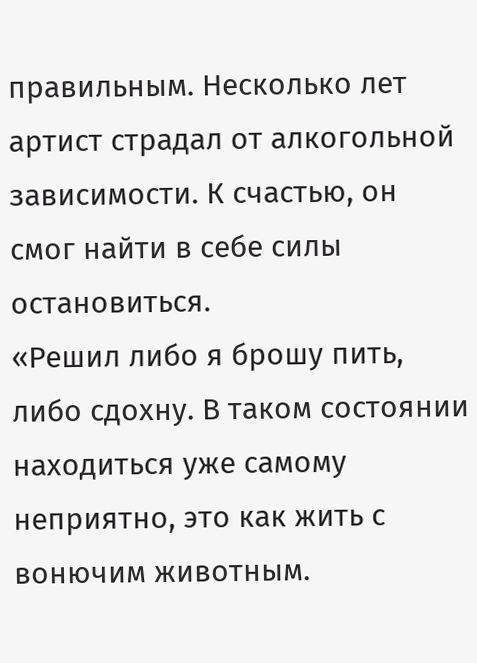правильным. Несколько лет артист страдал от алкогольной зависимости. К счастью, он смог найти в себе силы остановиться.
«Решил либо я брошу пить, либо сдохну. В таком состоянии находиться уже самому неприятно, это как жить с вонючим животным.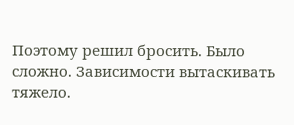Поэтому решил бросить. Было сложно. Зависимости вытаскивать тяжело.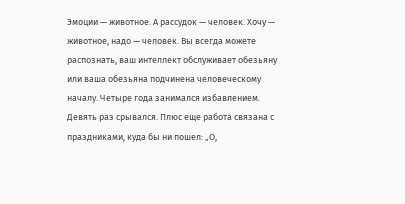Эмоции — животное. А рассудок — человек. Хочу — животное, надо — человек. Вы всегда можете распознать, ваш интеллект обслуживает обезьяну или ваша обезьяна подчинена человеческому началу. Четыре года занимался избавлением. Девять раз срывался. Плюс еще работа связана с праздниками, куда бы ни пошел: „О,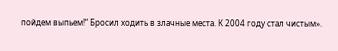пойдем выпьем!“ Бросил ходить в злачные места. К 2004 году стал чистым».